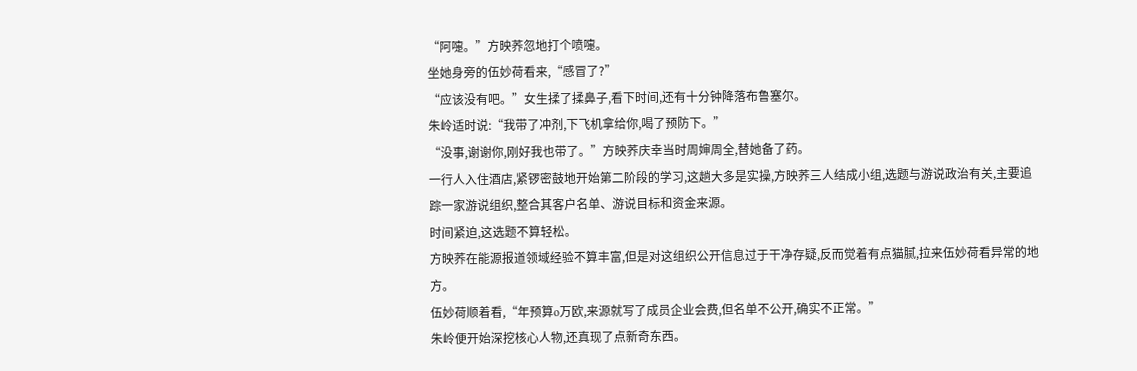“阿嚏。”方映荞忽地打个喷嚏。
坐她身旁的伍妙荷看来,“感冒了?”
“应该没有吧。”女生揉了揉鼻子,看下时间,还有十分钟降落布鲁塞尔。
朱岭适时说:“我带了冲剂,下飞机拿给你,喝了预防下。”
“没事,谢谢你,刚好我也带了。”方映荞庆幸当时周婶周全,替她备了药。
一行人入住酒店,紧锣密鼓地开始第二阶段的学习,这趟大多是实操,方映荞三人结成小组,选题与游说政治有关,主要追踪一家游说组织,整合其客户名单、游说目标和资金来源。
时间紧迫,这选题不算轻松。
方映荞在能源报道领域经验不算丰富,但是对这组织公开信息过于干净存疑,反而觉着有点猫腻,拉来伍妙荷看异常的地方。
伍妙荷顺着看,“年预算o万欧,来源就写了成员企业会费,但名单不公开,确实不正常。”
朱岭便开始深挖核心人物,还真现了点新奇东西。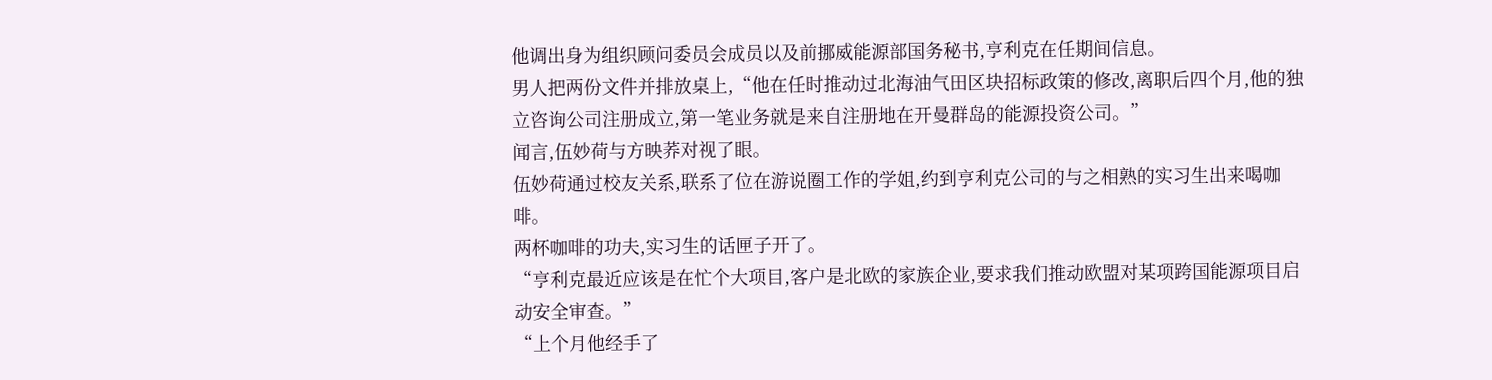他调出身为组织顾问委员会成员以及前挪威能源部国务秘书,亨利克在任期间信息。
男人把两份文件并排放桌上,“他在任时推动过北海油气田区块招标政策的修改,离职后四个月,他的独立咨询公司注册成立,第一笔业务就是来自注册地在开曼群岛的能源投资公司。”
闻言,伍妙荷与方映荞对视了眼。
伍妙荷通过校友关系,联系了位在游说圈工作的学姐,约到亨利克公司的与之相熟的实习生出来喝咖啡。
两杯咖啡的功夫,实习生的话匣子开了。
“亨利克最近应该是在忙个大项目,客户是北欧的家族企业,要求我们推动欧盟对某项跨国能源项目启动安全审查。”
“上个月他经手了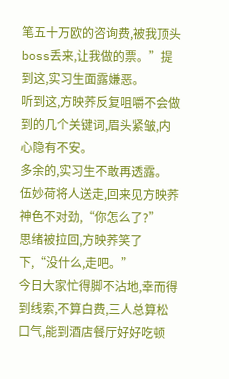笔五十万欧的咨询费,被我顶头boss丢来,让我做的票。”提到这,实习生面露嫌恶。
听到这,方映荞反复咀嚼不会做到的几个关键词,眉头紧皱,内心隐有不安。
多余的,实习生不敢再透露。
伍妙荷将人送走,回来见方映荞神色不对劲,“你怎么了?”
思绪被拉回,方映荞笑了下,“没什么,走吧。”
今日大家忙得脚不沾地,幸而得到线索,不算白费,三人总算松口气,能到酒店餐厅好好吃顿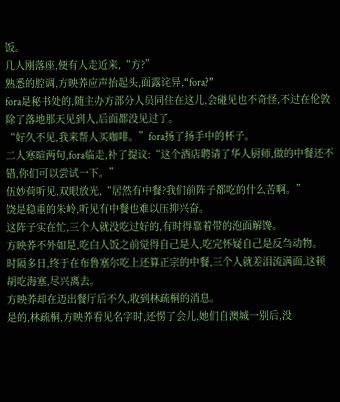饭。
几人刚落座,便有人走近来,“方?”
熟悉的腔调,方映荞应声抬起头,面露诧异,“fora?”
fora是秘书处的,随主办方部分人员同住在这儿,会碰见也不奇怪,不过在伦敦除了落地那天见到人,后面都没见过了。
“好久不见,我来帮人买咖啡。”fora扬了扬手中的杯子。
二人寒暄两句,fora临走,补了提议:“这个酒店聘请了华人厨师,做的中餐还不错,你们可以尝试一下。”
伍妙荷听见,双眼放光,“居然有中餐?我们前阵子都吃的什么苦啊。”
饶是稳重的朱岭,听见有中餐也难以压抑兴奋。
这阵子实在忙,三个人就没吃过好的,有时得靠着带的泡面解馋。
方映荞不外如是,吃白人饭之前觉得自己是人,吃完怀疑自己是反刍动物。
时隔多日,终于在布鲁塞尔吃上还算正宗的中餐,三个人就差泪流满面,这顿胡吃海塞,尽兴离去。
方映荞却在迈出餐厅后不久,收到林疏桐的消息。
是的,林疏桐,方映荞看见名字时,还愣了会儿,她们自澳城一别后,没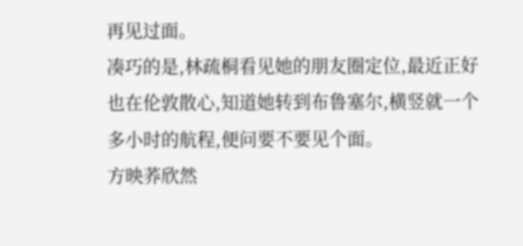再见过面。
凑巧的是,林疏桐看见她的朋友圈定位,最近正好也在伦敦散心,知道她转到布鲁塞尔,横竖就一个多小时的航程,便问要不要见个面。
方映荞欣然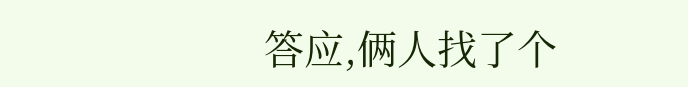答应,俩人找了个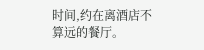时间,约在离酒店不算远的餐厅。